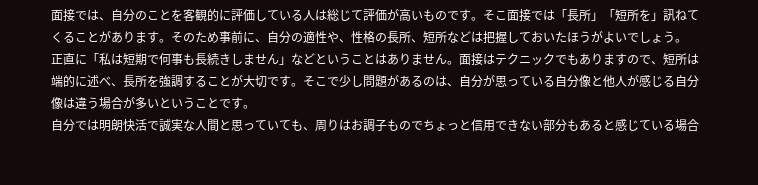面接では、自分のことを客観的に評価している人は総じて評価が高いものです。そこ面接では「長所」「短所を」訊ねてくることがあります。そのため事前に、自分の適性や、性格の長所、短所などは把握しておいたほうがよいでしょう。
正直に「私は短期で何事も長続きしません」などということはありません。面接はテクニックでもありますので、短所は端的に述べ、長所を強調することが大切です。そこで少し問題があるのは、自分が思っている自分像と他人が感じる自分像は違う場合が多いということです。
自分では明朗快活で誠実な人間と思っていても、周りはお調子ものでちょっと信用できない部分もあると感じている場合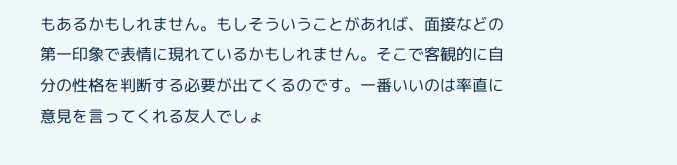もあるかもしれません。もしそういうことがあれば、面接などの第一印象で表情に現れているかもしれません。そこで客観的に自分の性格を判断する必要が出てくるのです。一番いいのは率直に意見を言ってくれる友人でしょ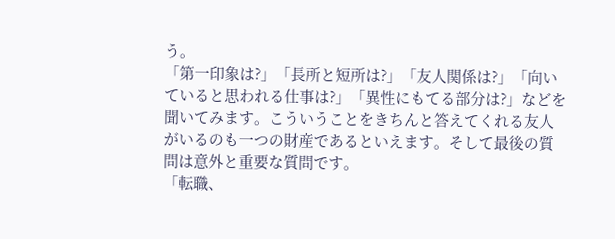う。
「第一印象は?」「長所と短所は?」「友人関係は?」「向いていると思われる仕事は?」「異性にもてる部分は?」などを聞いてみます。こういうことをきちんと答えてくれる友人がいるのも一つの財産であるといえます。そして最後の質問は意外と重要な質問です。
「転職、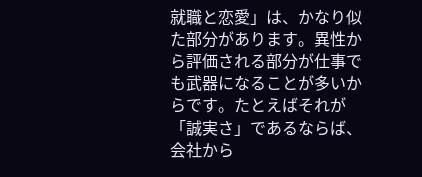就職と恋愛」は、かなり似た部分があります。異性から評価される部分が仕事でも武器になることが多いからです。たとえばそれが「誠実さ」であるならば、会社から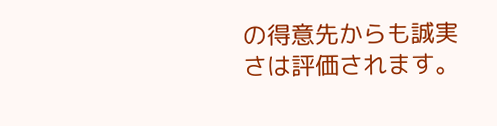の得意先からも誠実さは評価されます。